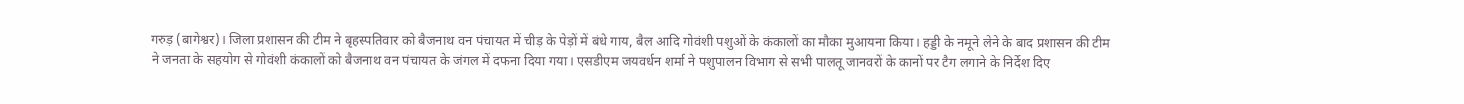गरुड़ (बागेश्वर)। जिला प्रशासन की टीम ने बृहस्पतिवार को बैजनाथ वन पंचायत में चीड़ के पेड़ों में बंधे गाय, बैल आदि गोवंशी पशुओं के कंकालों का मौका मुआयना किया। हड्डी के नमूने लेने के बाद प्रशासन की टीम ने जनता के सहयोग से गोवंशी कंकालों को बैजनाथ वन पंचायत के जंगल में दफना दिया गया। एसडीएम जयवर्धन शर्मा ने पशुपालन विभाग से सभी पालतू जानवरों के कानों पर टैग लगाने के निर्देश दिए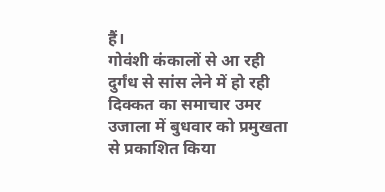हैं।
गोवंशी कंकालों से आ रही दुर्गंध से सांस लेने में हो रही दिक्कत का समाचार उमर उजाला में बुधवार को प्रमुखता से प्रकाशित किया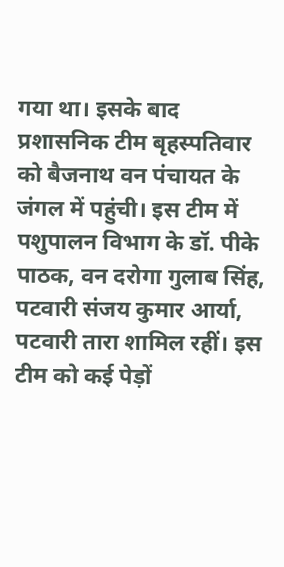गया था। इसके बाद प्रशासनिक टीम बृहस्पतिवार को बैजनाथ वन पंचायत के जंगल में पहुंची। इस टीम में पशुपालन विभाग के डॉ. पीके पाठक, वन दरोगा गुलाब सिंह, पटवारी संजय कुमार आर्या, पटवारी तारा शामिल रहीं। इस टीम को कई पेड़ों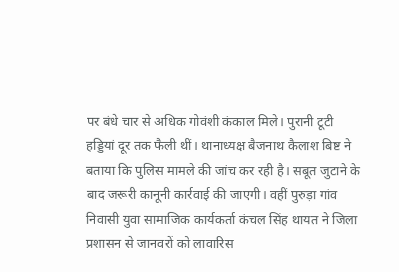पर बंधे चार से अधिक गोवंशी कंकाल मिले। पुरानी टूटी हड्डियां दूर तक फैली थीं। थानाध्यक्ष बैजनाथ कैलाश बिष्ट ने बताया कि पुलिस मामले की जांच कर रही है। सबूत जुटाने के बाद जरूरी कानूनी कार्रवाई की जाएगी। वहीं पुरुड़ा गांव निवासी युवा सामाजिक कार्यकर्ता कंचल सिंह थायत ने जिला प्रशासन से जानवरों को लावारिस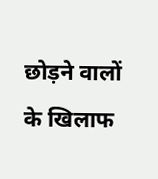छोड़ने वालों के खिलाफ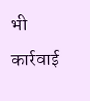भी कार्रवाई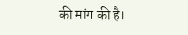की मांग की है।